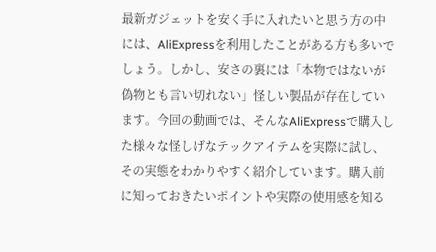最新ガジェットを安く手に入れたいと思う方の中には、AliExpressを利用したことがある方も多いでしょう。しかし、安さの裏には「本物ではないが偽物とも言い切れない」怪しい製品が存在しています。今回の動画では、そんなAliExpressで購入した様々な怪しげなテックアイテムを実際に試し、その実態をわかりやすく紹介しています。購入前に知っておきたいポイントや実際の使用感を知る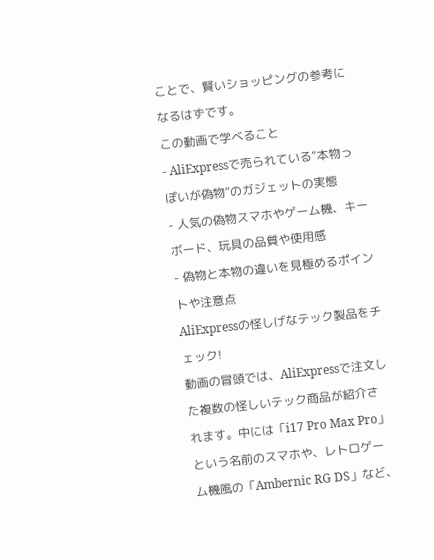ことで、賢いショッピングの参考になるはずです。
この動画で学べること
- AliExpressで売られている“本物っぽいが偽物”のガジェットの実態
- 人気の偽物スマホやゲーム機、キーボード、玩具の品質や使用感
- 偽物と本物の違いを見極めるポイントや注意点
AliExpressの怪しげなテック製品をチェック!
動画の冒頭では、AliExpressで注文した複数の怪しいテック商品が紹介されます。中には「i17 Pro Max Pro」という名前のスマホや、レトロゲーム機風の「Ambernic RG DS」など、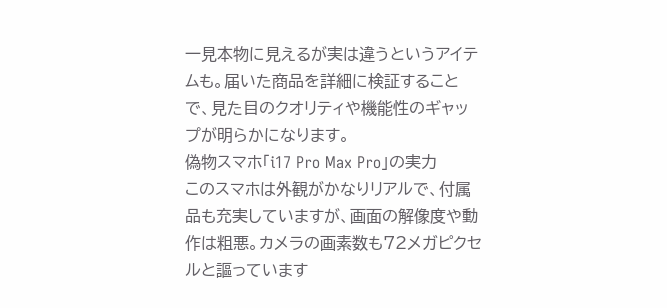一見本物に見えるが実は違うというアイテムも。届いた商品を詳細に検証することで、見た目のクオリティや機能性のギャップが明らかになります。
偽物スマホ「i17 Pro Max Pro」の実力
このスマホは外観がかなりリアルで、付属品も充実していますが、画面の解像度や動作は粗悪。カメラの画素数も72メガピクセルと謳っています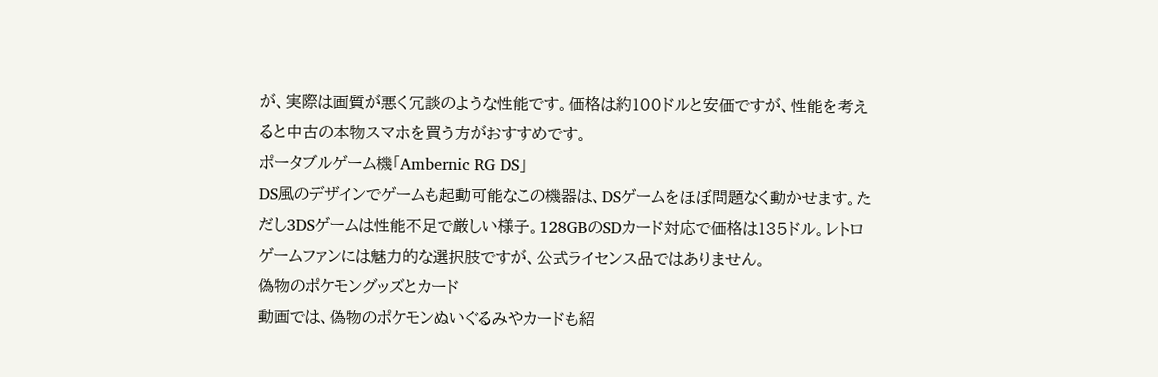が、実際は画質が悪く冗談のような性能です。価格は約100ドルと安価ですが、性能を考えると中古の本物スマホを買う方がおすすめです。
ポータブルゲーム機「Ambernic RG DS」
DS風のデザインでゲームも起動可能なこの機器は、DSゲームをほぼ問題なく動かせます。ただし3DSゲームは性能不足で厳しい様子。128GBのSDカード対応で価格は135ドル。レトロゲームファンには魅力的な選択肢ですが、公式ライセンス品ではありません。
偽物のポケモングッズとカード
動画では、偽物のポケモンぬいぐるみやカードも紹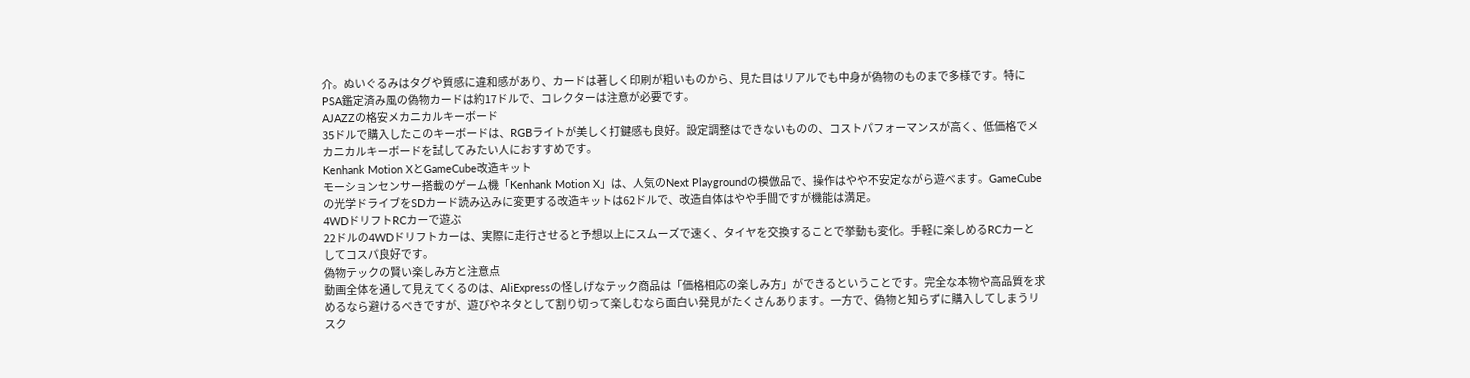介。ぬいぐるみはタグや質感に違和感があり、カードは著しく印刷が粗いものから、見た目はリアルでも中身が偽物のものまで多様です。特にPSA鑑定済み風の偽物カードは約17ドルで、コレクターは注意が必要です。
AJAZZの格安メカニカルキーボード
35ドルで購入したこのキーボードは、RGBライトが美しく打鍵感も良好。設定調整はできないものの、コストパフォーマンスが高く、低価格でメカニカルキーボードを試してみたい人におすすめです。
Kenhank Motion XとGameCube改造キット
モーションセンサー搭載のゲーム機「Kenhank Motion X」は、人気のNext Playgroundの模倣品で、操作はやや不安定ながら遊べます。GameCubeの光学ドライブをSDカード読み込みに変更する改造キットは62ドルで、改造自体はやや手間ですが機能は満足。
4WDドリフトRCカーで遊ぶ
22ドルの4WDドリフトカーは、実際に走行させると予想以上にスムーズで速く、タイヤを交換することで挙動も変化。手軽に楽しめるRCカーとしてコスパ良好です。
偽物テックの賢い楽しみ方と注意点
動画全体を通して見えてくるのは、AliExpressの怪しげなテック商品は「価格相応の楽しみ方」ができるということです。完全な本物や高品質を求めるなら避けるべきですが、遊びやネタとして割り切って楽しむなら面白い発見がたくさんあります。一方で、偽物と知らずに購入してしまうリスク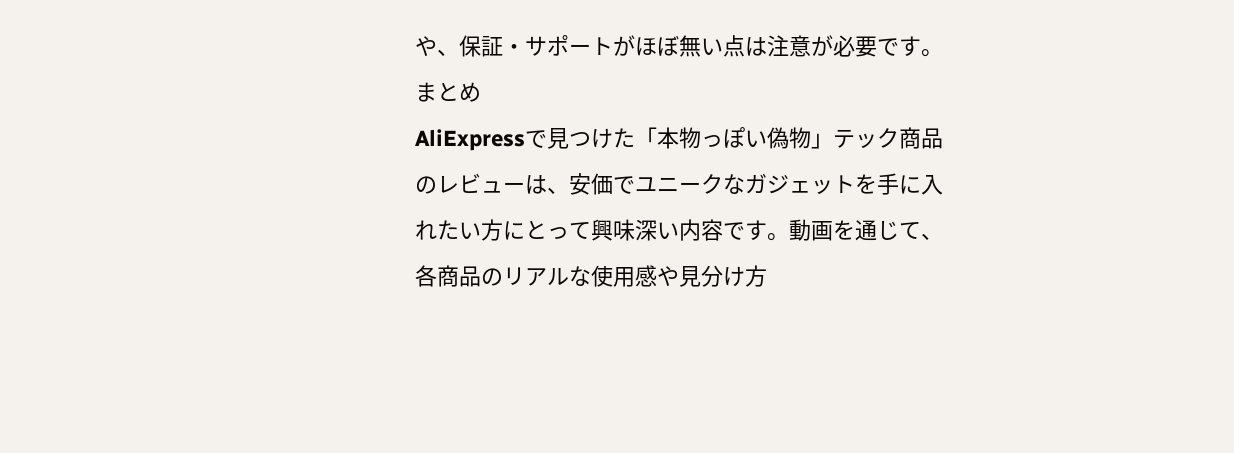や、保証・サポートがほぼ無い点は注意が必要です。
まとめ
AliExpressで見つけた「本物っぽい偽物」テック商品のレビューは、安価でユニークなガジェットを手に入れたい方にとって興味深い内容です。動画を通じて、各商品のリアルな使用感や見分け方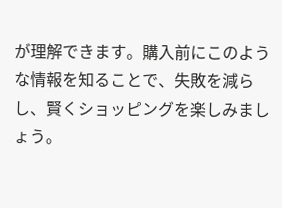が理解できます。購入前にこのような情報を知ることで、失敗を減らし、賢くショッピングを楽しみましょう。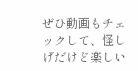ぜひ動画もチェックして、怪しげだけど楽しい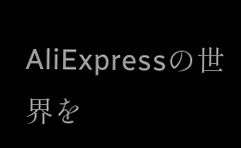AliExpressの世界を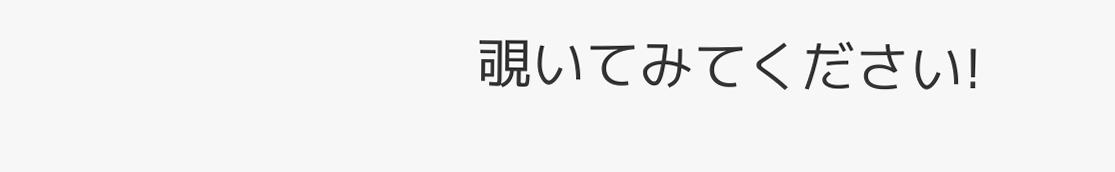覗いてみてください!